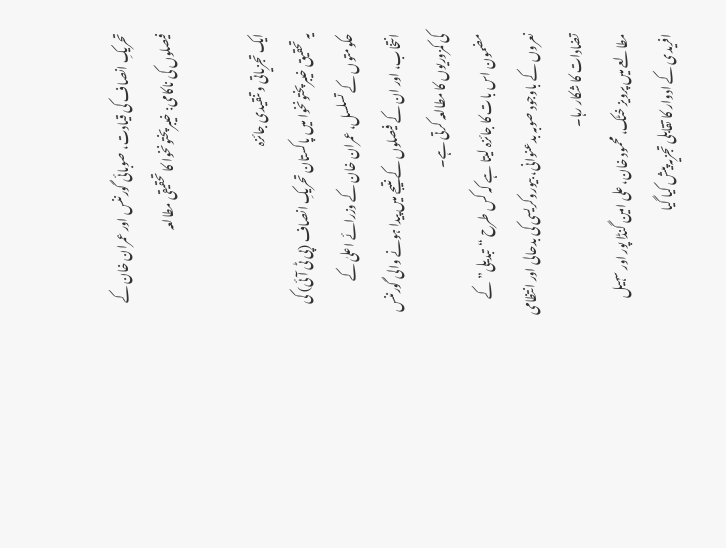تحریکِ انصاف کی قیادت، صوبائی گورننس اور عمران خان کے فیصلوں کی ناکامی: خیبرپختونخوا کا تحقیقی مطالعہ

ایک تجزیاتی و تنقیدی جائزہ
یہ تحقیق خیبرپختونخوا میں پاکستان تحریکِ انصاف (پی ٹی آئی) کی حکومتوں کے تسلسل، عمران خان کے وزرائے اعلیٰ کے انتخاب، اور ان کے فیصلوں کے نتیجے میں پیدا ہونے والی گورننس کی کمزوریوں کا مطالعہ کرتی ہے۔
مضمون اس بات کا جائزہ لیتا ہے کہ کس طرح “تبدیلی” کے نعروں کے باوجود صوبہ بدعنوانی، بیوروکریسی کی بدحالی اور انتظامی تضادات کا شکار رہا۔
مطالعے میں پرویز خٹک، محمود خان، علی امین گنڈا پور اور سہیل افریدی کے ادوار کا تقابلی تجزیہ پیش کیا گیا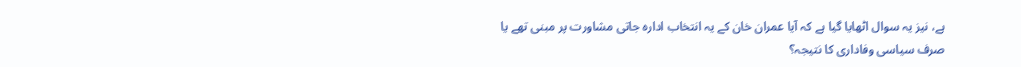ہے، نیز یہ سوال اٹھایا گیا ہے کہ آیا عمران خان کے یہ انتخاب ادارہ جاتی مشاورت پر مبنی تھے یا صرف سیاسی وفاداری کا نتیجہ؟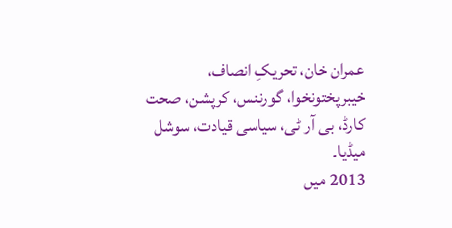عمران خان، تحریکِ انصاف، خیبرپختونخوا، گورننس، کرپشن، صحت کارڈ، بی آر ٹی، سیاسی قیادت، سوشل میڈیا۔
2013 میں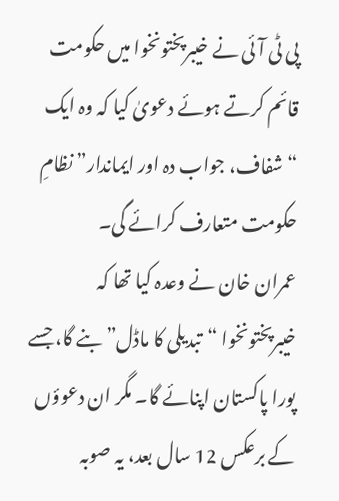پی ٹی آئی نے خیبرپختونخوا میں حکومت قائم کرتے ہوئے دعویٰ کیا کہ وہ ایک “شفاف، جواب دہ اور ایماندار” نظامِ حکومت متعارف کرائے گی۔
عمران خان نے وعدہ کیا تھا کہ خیبرپختونخوا “تبدیلی کا ماڈل” بنے گا، جسے پورا پاکستان اپنائے گا۔ مگر ان دعوؤں کے برعکس 12 سال بعد، یہ صوبہ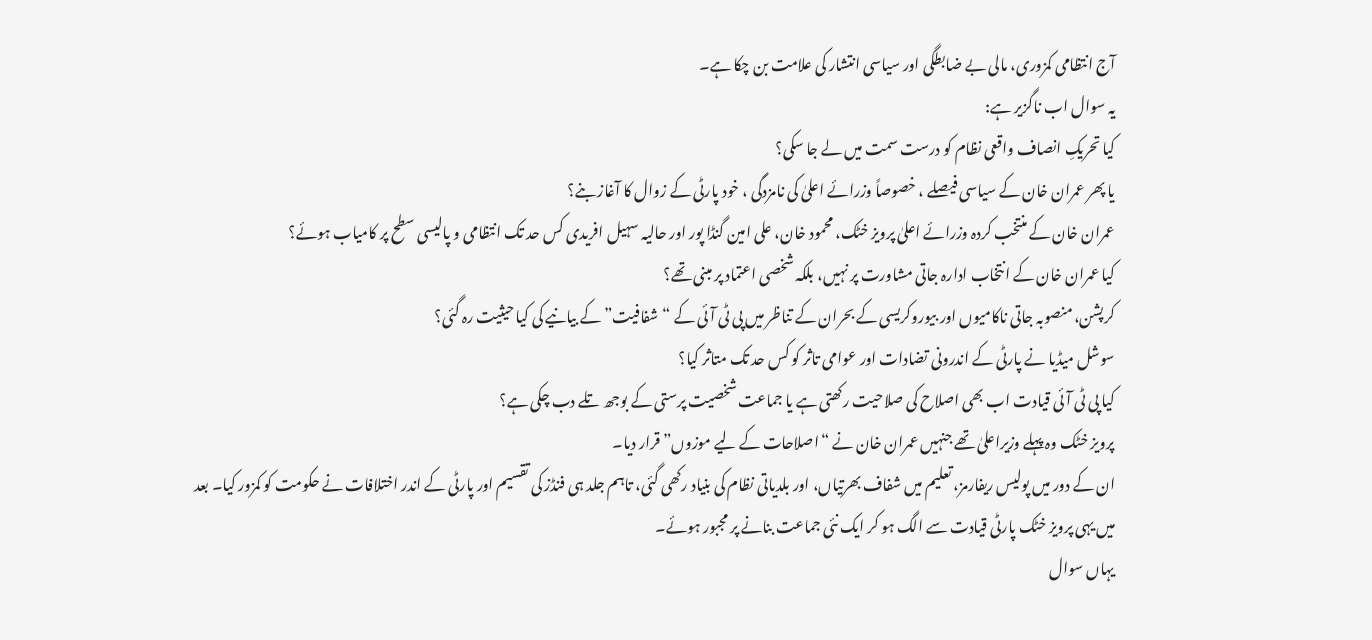آج انتظامی کمزوری، مالی بے ضابطگی اور سیاسی انتشار کی علامت بن چکا ہے۔
یہ سوال اب ناگزیر ہے:
کیا تحریکِ انصاف واقعی نظام کو درست سمت میں لے جا سکی؟
یا پھر عمران خان کے سیاسی فیصلے ، خصوصاً وزرائے اعلیٰ کی نامزدگی ، خود پارٹی کے زوال کا آغاز بنے؟
عمران خان کے منتخب کردہ وزرائے اعلیٰ پرویز خٹک، محمود خان، علی امین گنڈا پور اور حالیہ سہیل افریدی کس حد تک انتظامی و پالیسی سطح پر کامیاب ہوئے؟
کیا عمران خان کے انتخاب ادارہ جاتی مشاورت پر نہیں، بلکہ شخصی اعتماد پر مبنی تھے؟
کرپشن، منصوبہ جاتی ناکامیوں اور بیوروکریسی کے بحران کے تناظر میں پی ٹی آئی کے “شفافیت” کے بیانیے کی کیا حیثیت رہ گئی؟
سوشل میڈیا نے پارٹی کے اندرونی تضادات اور عوامی تاثر کو کس حد تک متاثر کیا؟
کیا پی ٹی آئی قیادت اب بھی اصلاح کی صلاحیت رکھتی ہے یا جماعت شخصیت پرستی کے بوجھ تلے دب چکی ہے؟
پرویز خٹک وہ پہلے وزیراعلیٰ تھے جنہیں عمران خان نے “اصلاحات کے لیے موزوں” قرار دیا۔
ان کے دور میں پولیس ریفارمز، تعلیم میں شفاف بھرتیاں، اور بلدیاتی نظام کی بنیاد رکھی گئی، تاہم جلد ہی فنڈز کی تقسیم اور پارٹی کے اندر اختلافات نے حکومت کو کمزور کیا۔ بعد میں یہی پرویز خٹک پارٹی قیادت سے الگ ہو کر ایک نئی جماعت بنانے پر مجبور ہوئے۔
یہاں سوال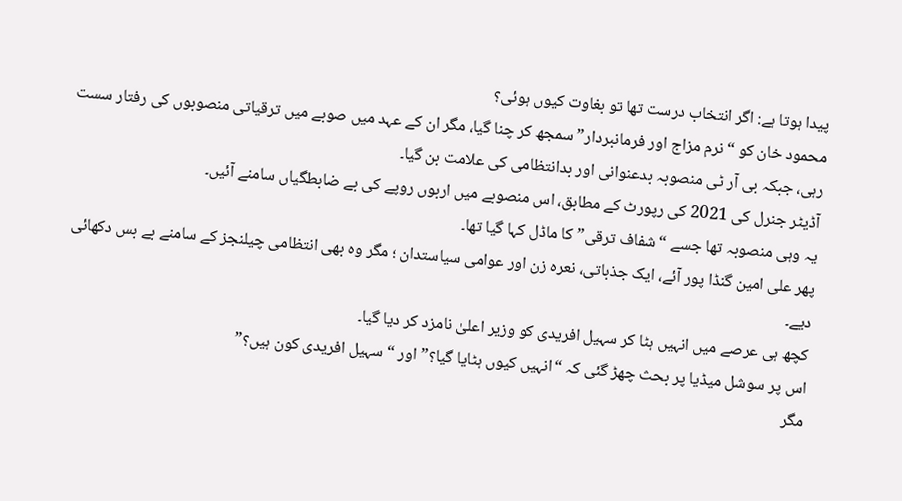پیدا ہوتا ہے: اگر انتخاب درست تھا تو بغاوت کیوں ہوئی؟
محمود خان کو “نرم مزاج اور فرمانبردار” سمجھ کر چنا گیا، مگر ان کے عہد میں صوبے میں ترقیاتی منصوبوں کی رفتار سست رہی، جبکہ بی آر ٹی منصوبہ بدعنوانی اور بدانتظامی کی علامت بن گیا۔
آڈیٹر جنرل کی 2021 کی رپورٹ کے مطابق، اس منصوبے میں اربوں روپے کی بے ضابطگیاں سامنے آئیں۔
یہ وہی منصوبہ تھا جسے “شفاف ترقی” کا ماڈل کہا گیا تھا۔
پھر علی امین گنڈا پور آئے، ایک جذباتی، نعرہ زن اور عوامی سیاستدان ؛ مگر وہ بھی انتظامی چیلنجز کے سامنے بے بس دکھائی دیے۔
کچھ ہی عرصے میں انہیں ہٹا کر سہیل افریدی کو وزیر اعلیٰ نامزد کر دیا گیا۔
اس پر سوشل میڈیا پر بحث چھڑ گئی کہ “انہیں کیوں ہٹایا گیا؟” اور “سہیل افریدی کون ہیں؟”
مگر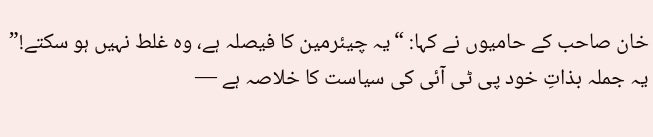خان صاحب کے حامیوں نے کہا: “یہ چیئرمین کا فیصلہ ہے، وہ غلط نہیں ہو سکتے!”
یہ جملہ بذاتِ خود پی ٹی آئی کی سیاست کا خلاصہ ہے —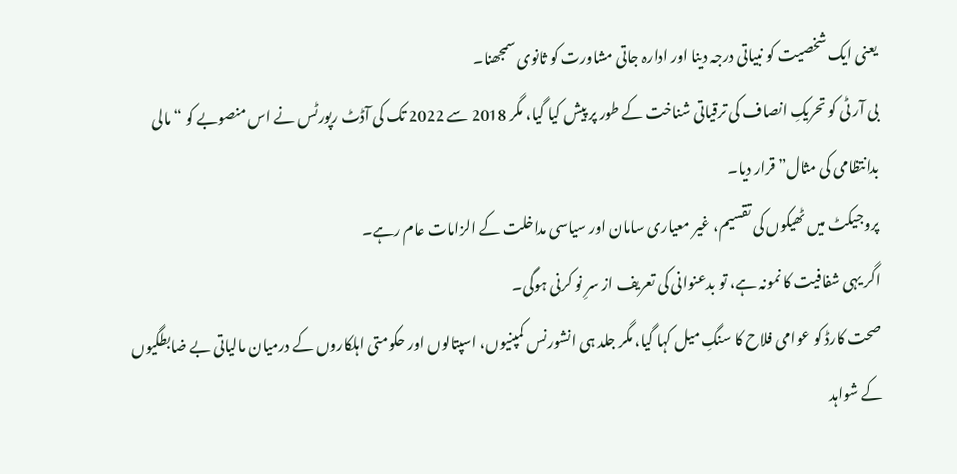یعنی ایک شخصیت کو نبیاتی درجہ دینا اور ادارہ جاتی مشاورت کو ثانوی سمجھنا۔
بی آر ٹی کو تحریکِ انصاف کی ترقیاتی شناخت کے طور پر پیش کیا گیا، مگر 2018 سے 2022 تک کی آڈٹ رپورٹس نے اس منصوبے کو “مالی بدانتظامی کی مثال” قرار دیا۔
پروجیکٹ میں ٹھیکوں کی تقسیم، غیر معیاری سامان اور سیاسی مداخلت کے الزامات عام رہے۔
اگر یہی شفافیت کا نمونہ ہے، تو بدعنوانی کی تعریف از سرِ نو کرنی ہوگی۔
صحت کارڈ کو عوامی فلاح کا سنگِ میل کہا گیا، مگر جلد ہی انشورنس کمپنیوں، اسپتالوں اور حکومتی اہلکاروں کے درمیان مالیاتی بے ضابطگیوں کے شواہد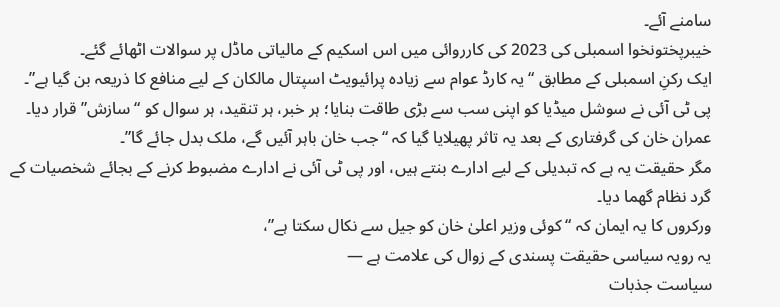سامنے آئے۔
خیبرپختونخوا اسمبلی کی 2023 کی کارروائی میں اس اسکیم کے مالیاتی ماڈل پر سوالات اٹھائے گئے۔
ایک رکنِ اسمبلی کے مطابق “یہ کارڈ عوام سے زیادہ پرائیویٹ اسپتال مالکان کے لیے منافع کا ذریعہ بن گیا ہے”۔
پی ٹی آئی نے سوشل میڈیا کو اپنی سب سے بڑی طاقت بنایا؛ ہر خبر، ہر تنقید، ہر سوال کو “سازش” قرار دیا۔
عمران خان کی گرفتاری کے بعد یہ تاثر پھیلایا گیا کہ “جب خان باہر آئیں گے، ملک بدل جائے گا”۔
مگر حقیقت یہ ہے کہ تبدیلی کے لیے ادارے بنتے ہیں، اور پی ٹی آئی نے ادارے مضبوط کرنے کے بجائے شخصیات کے گرد نظام گھما دیا۔
ورکروں کا یہ ایمان کہ “کوئی وزیر اعلیٰ خان کو جیل سے نکال سکتا ہے”،
یہ رویہ سیاسی حقیقت پسندی کے زوال کی علامت ہے —
سیاست جذبات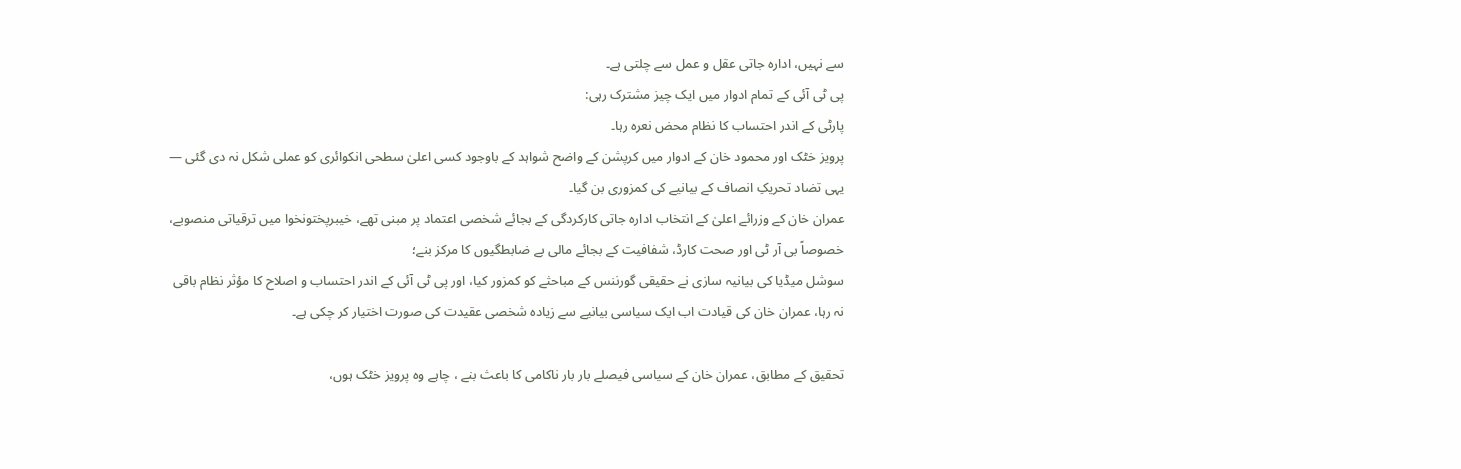سے نہیں، ادارہ جاتی عقل و عمل سے چلتی ہے۔
پی ٹی آئی کے تمام ادوار میں ایک چیز مشترک رہی:
پارٹی کے اندر احتساب کا نظام محض نعرہ رہا۔
پرویز خٹک اور محمود خان کے ادوار میں کرپشن کے واضح شواہد کے باوجود کسی اعلیٰ سطحی انکوائری کو عملی شکل نہ دی گئی — یہی تضاد تحریکِ انصاف کے بیانیے کی کمزوری بن گیا۔
عمران خان کے وزرائے اعلیٰ کے انتخاب ادارہ جاتی کارکردگی کے بجائے شخصی اعتماد پر مبنی تھے، خیبرپختونخوا میں ترقیاتی منصوبے، خصوصاً بی آر ٹی اور صحت کارڈ، شفافیت کے بجائے مالی بے ضابطگیوں کا مرکز بنے؛
سوشل میڈیا کی بیانیہ سازی نے حقیقی گورننس کے مباحثے کو کمزور کیا، اور پی ٹی آئی کے اندر احتساب و اصلاح کا مؤثر نظام باقی نہ رہا، عمران خان کی قیادت اب ایک سیاسی بیانیے سے زیادہ شخصی عقیدت کی صورت اختیار کر چکی ہے۔

تحقیق کے مطابق، عمران خان کے سیاسی فیصلے بار بار ناکامی کا باعث بنے ، چاہے وہ پرویز خٹک ہوں،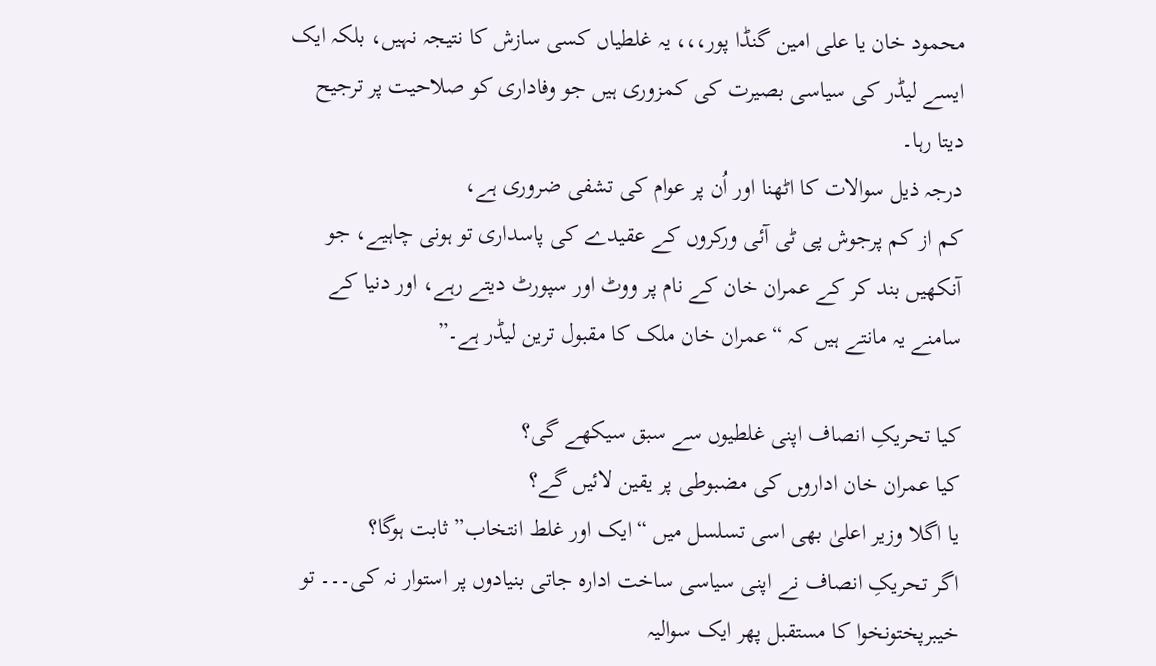محمود خان یا علی امین گنڈا پور،،، یہ غلطیاں کسی سازش کا نتیجہ نہیں، بلکہ ایک ایسے لیڈر کی سیاسی بصیرت کی کمزوری ہیں جو وفاداری کو صلاحیت پر ترجیح دیتا رہا۔
درجہ ذیل سوالات کا اٹھنا اور اُن پر عوام کی تشفی ضروری ہے،
کم از کم پرجوش پی ٹی آئی ورکروں کے عقیدے کی پاسداری تو ہونی چاہیے، جو آنکھیں بند کر کے عمران خان کے نام پر ووٹ اور سپورٹ دیتے رہے، اور دنیا کے سامنے یہ مانتے ہیں کہ “عمران خان ملک کا مقبول ترین لیڈر ہے۔”

کیا تحریکِ انصاف اپنی غلطیوں سے سبق سیکھے گی؟
کیا عمران خان ادارو‍ں کی مضبوطی پر یقین لائیں گے؟
یا اگلا وزیر اعلیٰ بھی اسی تسلسل میں “ایک اور غلط انتخاب” ثابت ہوگا؟
اگر تحریکِ انصاف نے اپنی سیاسی ساخت ادارہ جاتی بنیادوں پر استوار نہ کی۔۔۔ تو خیبرپختونخوا کا مستقبل پھر ایک سوالیہ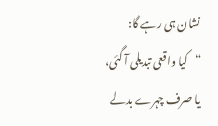نشان ہی رہے گا:
“کیا واقعی تبدیلی آ گئی، یا صرف چہرے بدلے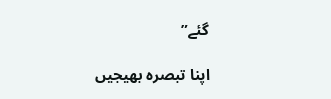گئے”

اپنا تبصرہ بھیجیں